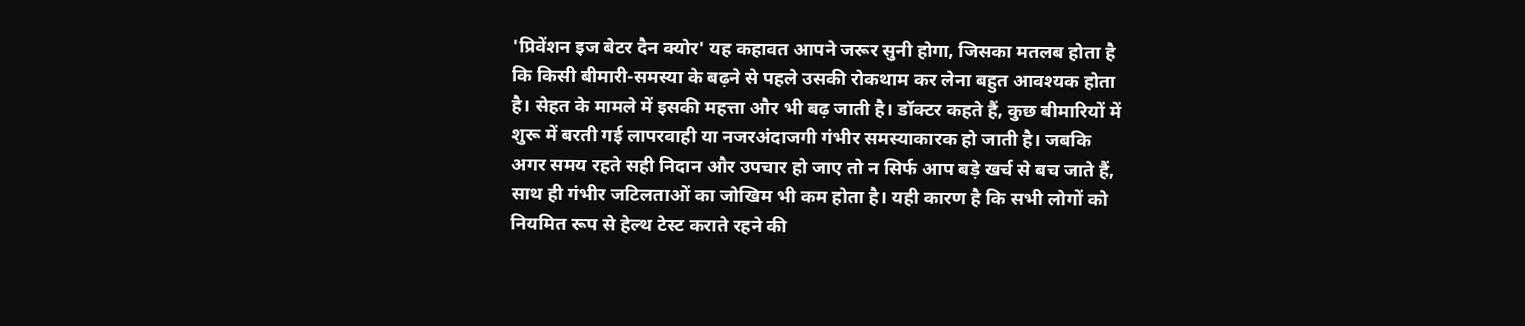'प्रिवेंशन इज बेटर दैन क्योर' यह कहावत आपने जरूर सुनी होगा, जिसका मतलब होता है कि किसी बीमारी-समस्या के बढ़ने से पहले उसकी रोकथाम कर लेना बहुत आवश्यक होता है। सेहत के मामले में इसकी महत्ता और भी बढ़ जाती है। डॉक्टर कहते हैं, कुछ बीमारियों में शुरू में बरती गई लापरवाही या नजरअंदाजगी गंभीर समस्याकारक हो जाती है। जबकि अगर समय रहते सही निदान और उपचार हो जाए तो न सिर्फ आप बड़े खर्च से बच जाते हैं, साथ ही गंभीर जटिलताओं का जोखिम भी कम होता है। यही कारण है कि सभी लोगों को नियमित रूप से हेल्थ टेस्ट कराते रहने की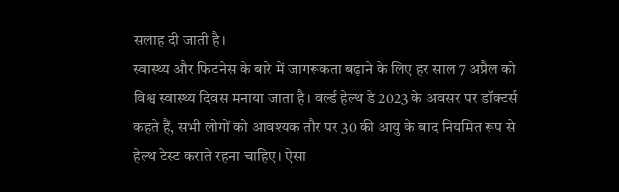सलाह दी जाती है।
स्वास्थ्य और फिटनेस के बारे में जागरूकता बढ़ाने के लिए हर साल 7 अप्रैल को विश्व स्वास्थ्य दिवस मनाया जाता है। वर्ल्ड हेल्थ डे 2023 के अवसर पर डॉक्टर्स कहते हैं, सभी लोगों को आवश्यक तौर पर 30 की आयु के बाद नियमित रूप से हेल्थ टेस्ट कराते रहना चाहिए। ऐसा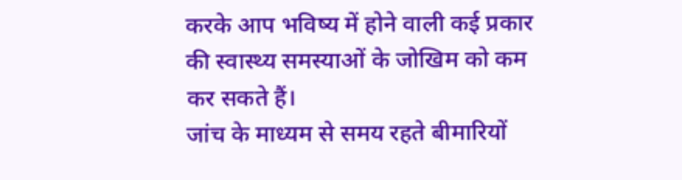करके आप भविष्य में होने वाली कई प्रकार की स्वास्थ्य समस्याओं के जोखिम को कम कर सकते हैं।
जांच के माध्यम से समय रहते बीमारियों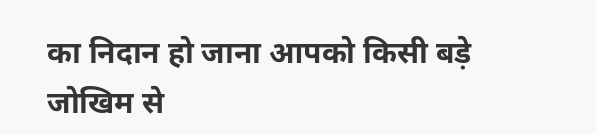का निदान हो जाना आपको किसी बड़े जोखिम से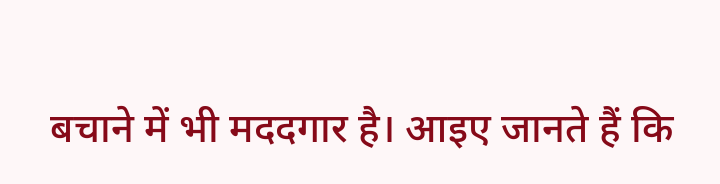बचाने में भी मददगार है। आइए जानते हैं कि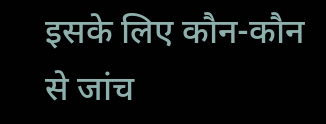इसके लिए कौन-कौन से जांच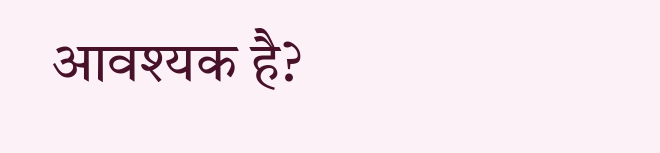आवश्यक है?